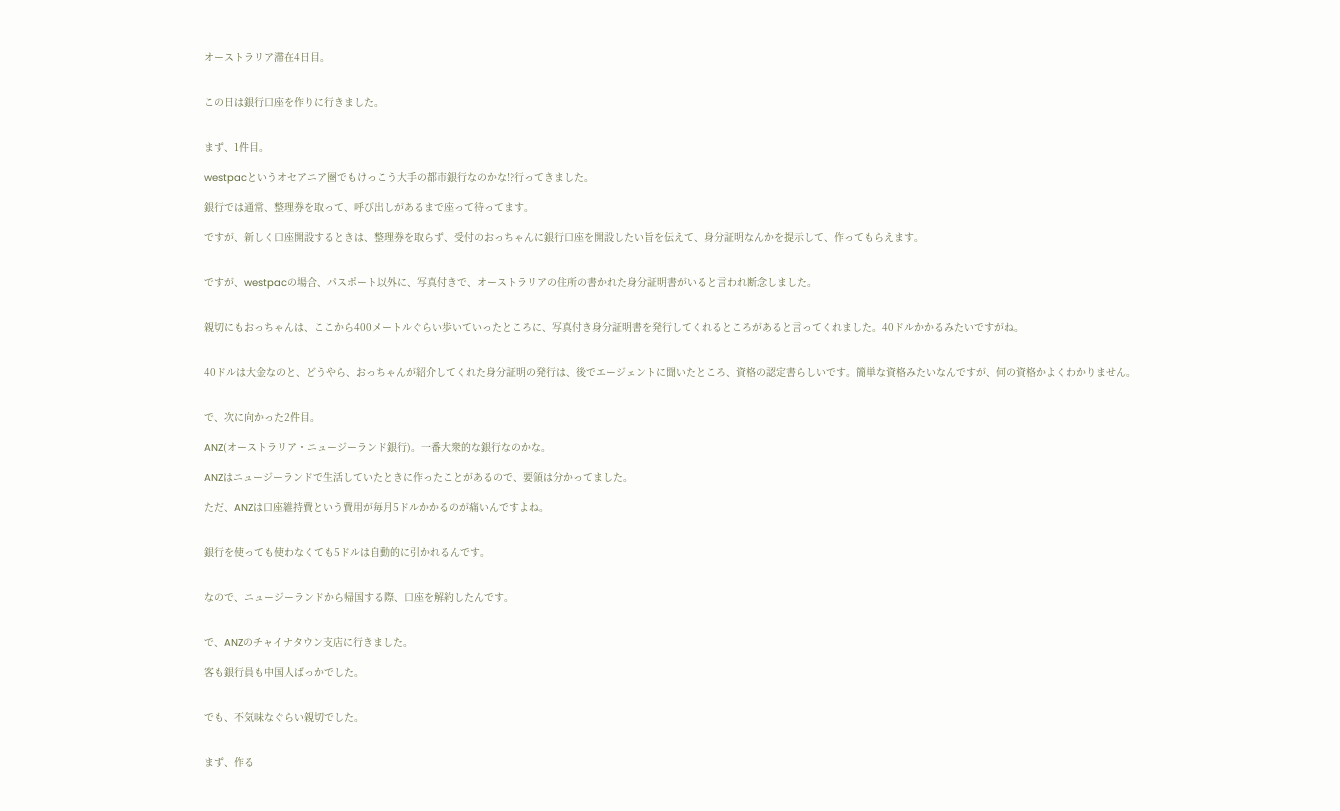オーストラリア滞在4日目。


この日は銀行口座を作りに行きました。


まず、1件目。

westpacというオセアニア圏でもけっこう大手の都市銀行なのかな!?行ってきました。

銀行では通常、整理券を取って、呼び出しがあるまで座って待ってます。

ですが、新しく口座開設するときは、整理券を取らず、受付のおっちゃんに銀行口座を開設したい旨を伝えて、身分証明なんかを提示して、作ってもらえます。


ですが、westpacの場合、パスポート以外に、写真付きで、オーストラリアの住所の書かれた身分証明書がいると言われ断念しました。


親切にもおっちゃんは、ここから400メートルぐらい歩いていったところに、写真付き身分証明書を発行してくれるところがあると言ってくれました。40ドルかかるみたいですがね。


40ドルは大金なのと、どうやら、おっちゃんが紹介してくれた身分証明の発行は、後でエージェントに聞いたところ、資格の認定書らしいです。簡単な資格みたいなんですが、何の資格かよくわかりません。


で、次に向かった2件目。

ANZ(オーストラリア・ニュージーランド銀行)。一番大衆的な銀行なのかな。

ANZはニュージーランドで生活していたときに作ったことがあるので、要領は分かってました。

ただ、ANZは口座維持費という費用が毎月5ドルかかるのが痛いんですよね。


銀行を使っても使わなくても5ドルは自動的に引かれるんです。


なので、ニュージーランドから帰国する際、口座を解約したんです。


で、ANZのチャイナタウン支店に行きました。

客も銀行員も中国人ばっかでした。


でも、不気味なぐらい親切でした。


まず、作る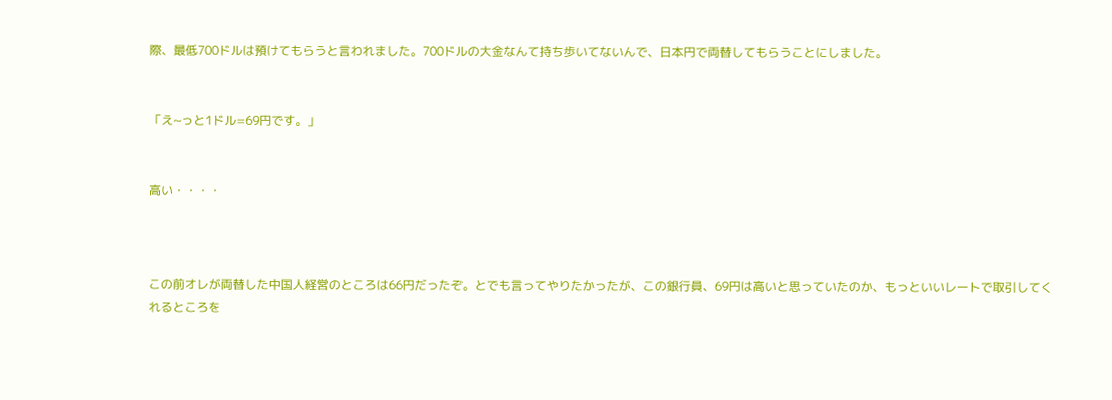際、最低700ドルは預けてもらうと言われました。700ドルの大金なんて持ち歩いてないんで、日本円で両替してもらうことにしました。


「え~っと1ドル=69円です。」


高い・・・・



この前オレが両替した中国人経営のところは66円だったぞ。とでも言ってやりたかったが、この銀行員、69円は高いと思っていたのか、もっといいレートで取引してくれるところを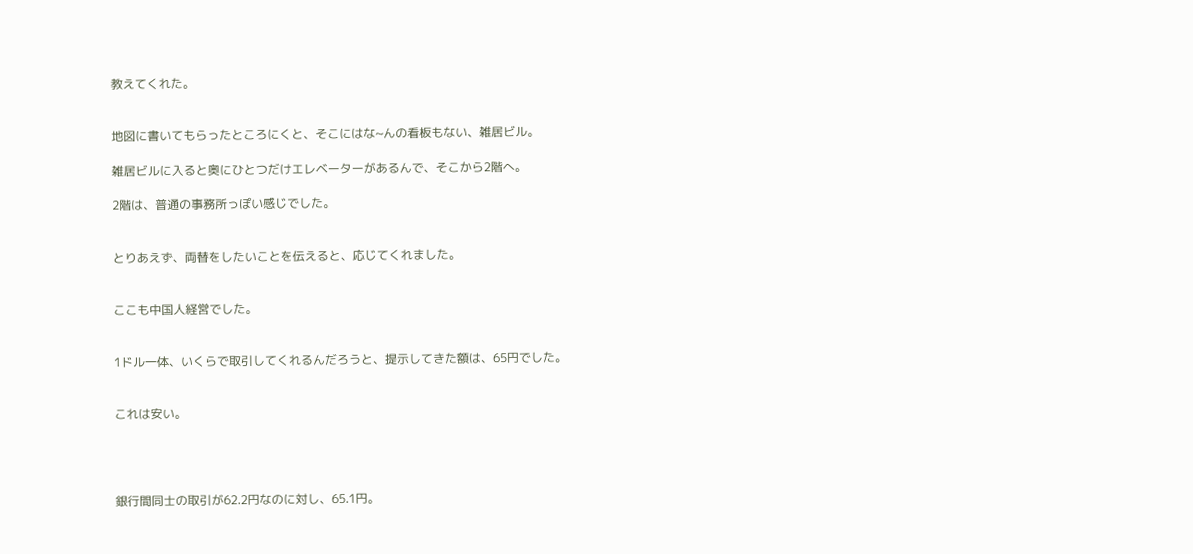教えてくれた。


地図に書いてもらったところにくと、そこにはな~んの看板もない、雑居ビル。

雑居ビルに入ると奥にひとつだけエレベーターがあるんで、そこから2階へ。

2階は、普通の事務所っぽい感じでした。


とりあえず、両替をしたいことを伝えると、応じてくれました。


ここも中国人経営でした。


1ドル一体、いくらで取引してくれるんだろうと、提示してきた額は、65円でした。


これは安い。




銀行間同士の取引が62.2円なのに対し、65.1円。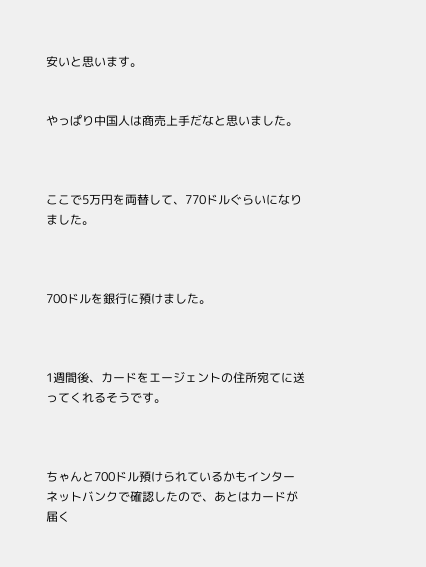安いと思います。


やっぱり中国人は商売上手だなと思いました。



ここで5万円を両替して、770ドルぐらいになりました。



700ドルを銀行に預けました。



1週間後、カードをエージェントの住所宛てに送ってくれるそうです。



ちゃんと700ドル預けられているかもインターネットバンクで確認したので、あとはカードが届く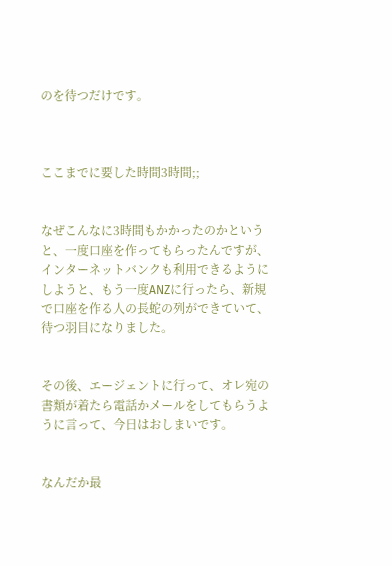のを待つだけです。



ここまでに要した時間3時間;;


なぜこんなに3時間もかかったのかというと、一度口座を作ってもらったんですが、インターネットバンクも利用できるようにしようと、もう一度ANZに行ったら、新規で口座を作る人の長蛇の列ができていて、待つ羽目になりました。


その後、エージェントに行って、オレ宛の書類が着たら電話かメールをしてもらうように言って、今日はおしまいです。


なんだか最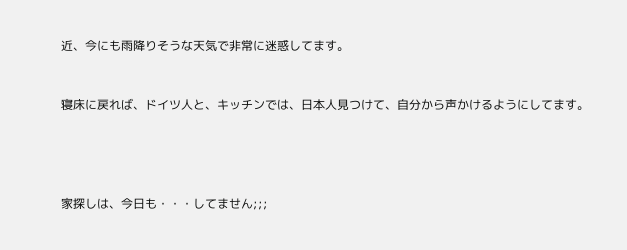近、今にも雨降りそうな天気で非常に迷惑してます。


寝床に戻れば、ドイツ人と、キッチンでは、日本人見つけて、自分から声かけるようにしてます。




家探しは、今日も・・・してません;;;